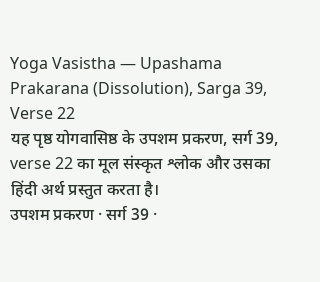Yoga Vasistha — Upashama Prakarana (Dissolution), Sarga 39, Verse 22
यह पृष्ठ योगवासिष्ठ के उपशम प्रकरण, सर्ग 39, verse 22 का मूल संस्कृत श्लोक और उसका हिंदी अर्थ प्रस्तुत करता है।
उपशम प्रकरण · सर्ग 39 ·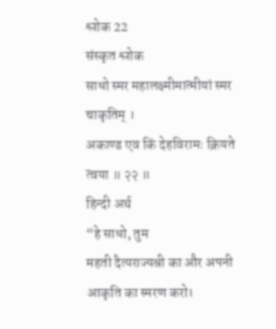श्लोक 22
संस्कृत श्लोक
साधो स्मर महालक्ष्मीमात्मीयां स्मर चाकृतिम् ।
अकाण्ड एव किं देहविरामः क्रियते त्वया ॥ २२ ॥
हिन्दी अर्थ
“हे साधो, तुम
महती दैत्यराज्यश्री का और अपनी आकृति का स्मरण करो।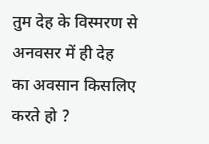तुम देह के विस्मरण से अनवसर में ही देह
का अवसान किसलिए करते हो ?